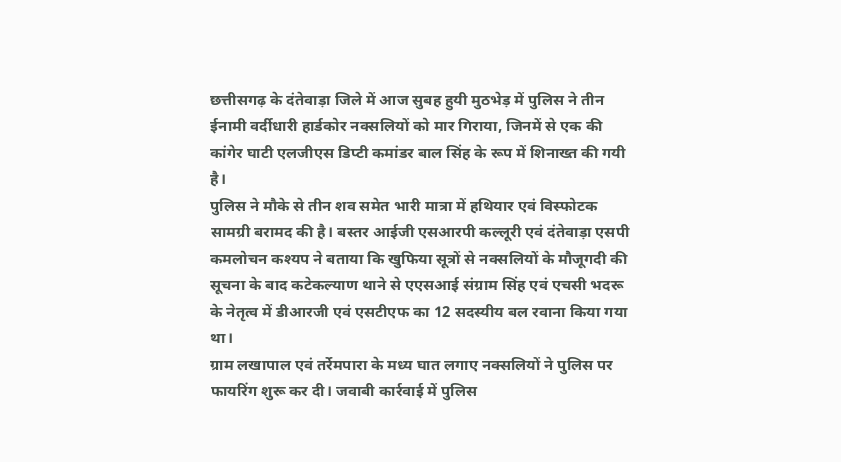छत्तीसगढ़ के दंतेवाड़ा जिले में आज सुबह हुयी मुठभेड़ में पुलिस ने तीन ईनामी वर्दीधारी हार्डकोर नक्सलियों को मार गिराया, जिनमें से एक की कांगेर घाटी एलजीएस डिप्टी कमांडर बाल सिंह के रूप में शिनाख्त की गयी है।
पुलिस ने मौके से तीन शव समेत भारी मात्रा में हथियार एवं विस्फोटक सामग्री बरामद की है। बस्तर आईजी एसआरपी कल्लूरी एवं दंतेवाड़ा एसपी कमलोचन कश्यप ने बताया कि खुफिया सूत्रों से नक्सलियों के मौजूगदी की सूचना के बाद कटेकल्याण थाने से एएसआई संग्राम सिंह एवं एचसी भदरू के नेतृत्व में डीआरजी एवं एसटीएफ का 12 सदस्यीय बल रवाना किया गया था।
ग्राम लखापाल एवं तर्रेमपारा के मध्य घात लगाए नक्सलियों ने पुलिस पर फायरिंग शुरू कर दी। जवाबी कार्रवाई में पुलिस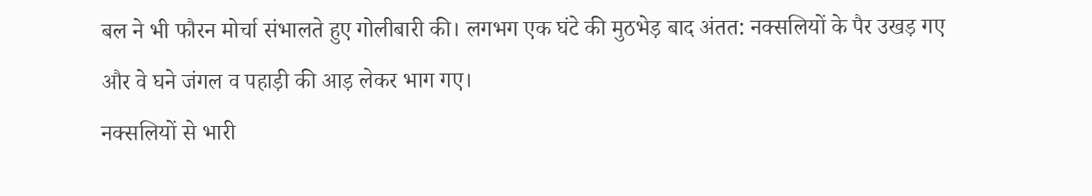बल ने भी फौरन मोर्चा संभालते हुए गोलीबारी की। लगभग एक घंटे की मुठभेड़ बाद अंतत: नक्सलियों के पैर उखड़ गए और वे घने जंगल व पहाड़ी की आड़ लेकर भाग गए।
नक्सलियों से भारी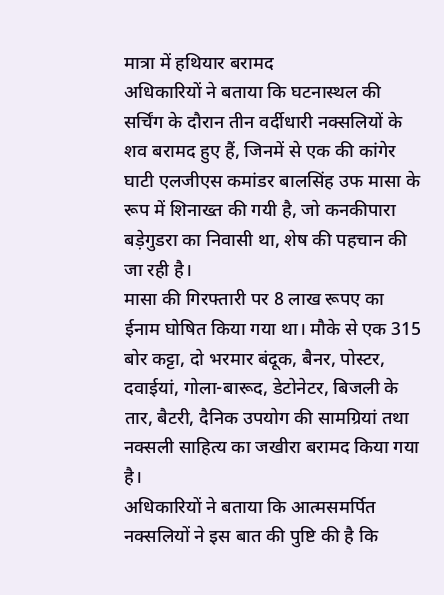मात्रा में हथियार बरामद
अधिकारियों ने बताया कि घटनास्थल की सर्चिंग के दौरान तीन वर्दीधारी नक्सलियों के शव बरामद हुए हैं, जिनमें से एक की कांगेर घाटी एलजीएस कमांडर बालसिंह उफ मासा के रूप में शिनाख्त की गयी है, जो कनकीपारा बड़ेगुडरा का निवासी था, शेष की पहचान की जा रही है।
मासा की गिरफ्तारी पर 8 लाख रूपए का ईनाम घोषित किया गया था। मौके से एक 315 बोर कट्टा, दो भरमार बंदूक, बैनर, पोस्टर, दवाईयां, गोला-बारूद, डेटोनेटर, बिजली के तार, बैटरी, दैनिक उपयोग की सामग्रियां तथा नक्सली साहित्य का जखीरा बरामद किया गया है।
अधिकारियों ने बताया कि आत्मसमर्पित नक्सलियों ने इस बात की पुष्टि की है कि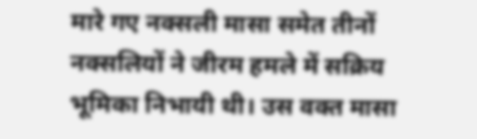मारे गए नक्सली मासा समेत तीनों नक्सलियों ने जीरम हमले में सक्रिय भूमिका निभायी थी। उस वक्त मासा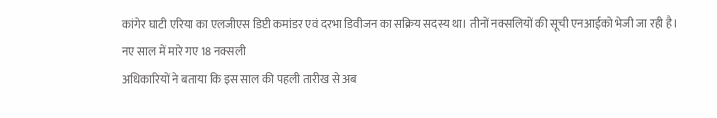कांगेर घाटी एरिया का एलजीएस डिप्टी कमांडर एवं दरभा डिवीजन का सक्रिय सदस्य था। तीनों नक्सलियों की सूची एनआईको भेजी जा रही है।
नए साल में मारे गए 18 नक्सली
अधिकारियों ने बताया कि इस साल की पहली तारीख से अब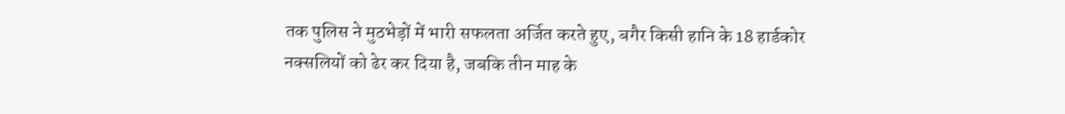तक पुलिस ने मुठभेड़ों में भारी सफलता अर्जित करते हुए, बगैर किसी हानि के 18 हार्डकोर नक्सलियों को ढेर कर दिया है, जबकि तीन माह के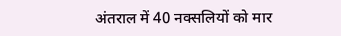अंतराल में 40 नक्सलियों को मार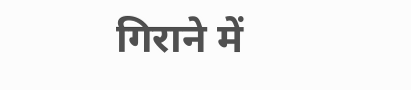गिराने में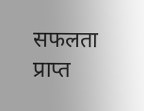सफलता प्राप्त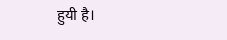हुयी है।